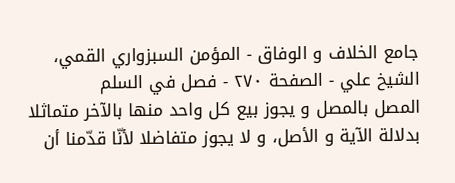جامع الخلاف و الوفاق - المؤمن السبزواري القمي، الشيخ علي - الصفحة ٢٧٠ - فصل في السلم
المصل بالمصل و يجوز بيع كل واحد منها بالآخر متماثلا بدلالة الآية و الأصل، و لا يجوز متفاضلا لأنّا قدّمنا أن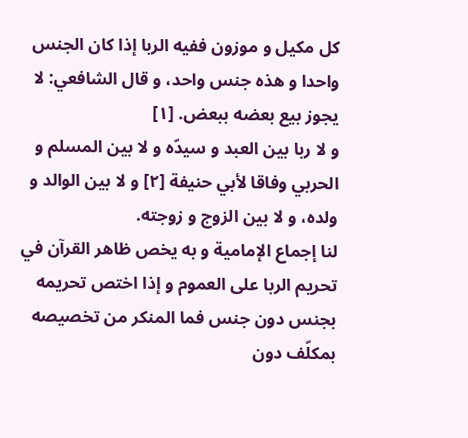كل مكيل و موزون ففيه الربا إذا كان الجنس واحدا و هذه جنس واحد، و قال الشافعي: لا يجوز بيع بعضه ببعض. [١]
و لا ربا بين العبد و سيدّه و لا بين المسلم و الحربي وفاقا لأبي حنيفة [٢] و لا بين الوالد و ولده، و لا بين الزوج و زوجته.
لنا إجماع الإمامية و به يخص ظاهر القرآن في تحريم الربا على العموم و إذا اختص تحريمه بجنس دون جنس فما المنكر من تخصيصه بمكلّف دون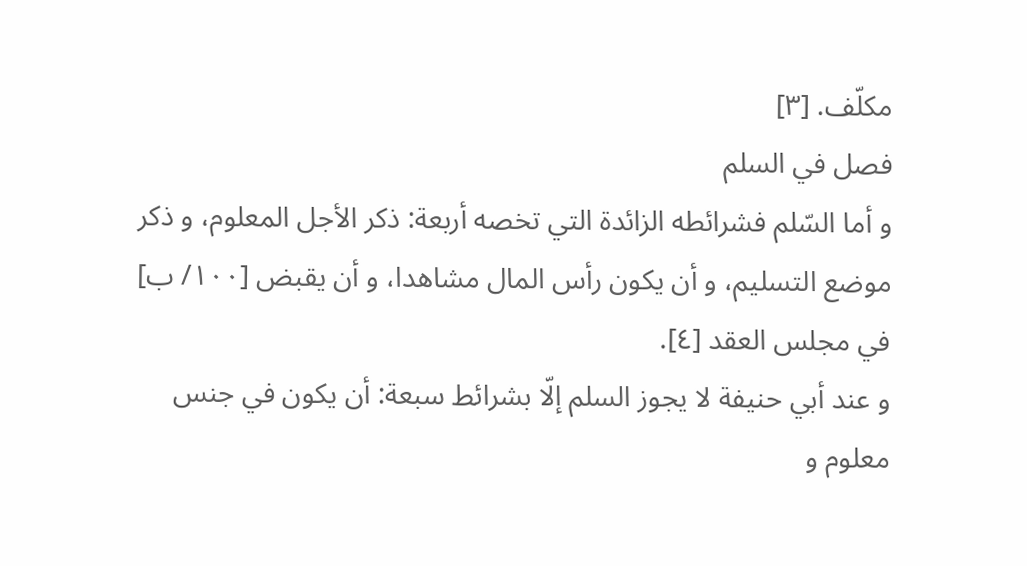مكلّف. [٣]
فصل في السلم
و أما السّلم فشرائطه الزائدة التي تخصه أربعة: ذكر الأجل المعلوم، و ذكر موضع التسليم، و أن يكون رأس المال مشاهدا، و أن يقبض [١٠٠/ ب] في مجلس العقد [٤].
و عند أبي حنيفة لا يجوز السلم إلّا بشرائط سبعة: أن يكون في جنس معلوم و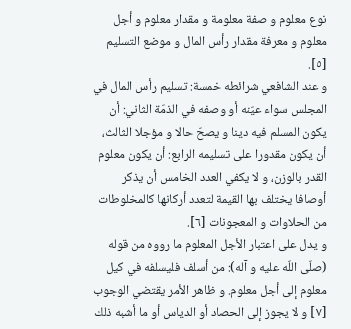نوع معلوم و صفة معلومة و مقدار معلوم و أجل معلوم و معرفة مقدار رأس المال و موضع التسليم [٥].
و عند الشافعي شرائطه خمسة: تسليم رأس المال في المجلس سواء عيّنه أو وصفه في الذمّة الثاني: أن يكون المسلم فيه دينا و يصحّ حالا و مؤجلا الثالث، أن يكون مقدورا على تسليمه الرابع: أن يكون معلوم القدر بالوزن، و لا يكفي العدد الخامس أن يذكر أوصافا يختلف بها القيمة لتعدد أركانها كالمخلوطات من الحلاوات و المعجونات [٦].
و يدل على اعتبار الأجل المعلوم ما رووه من قوله (صلّى اللّه عليه و آله): من أسلف فليسلفه في كيل معلوم إلى أجل معلوم. و ظاهر الأمر يقتضي الوجوب [٧] و لا يجوز إلى الحصاد أو الدياس أو ما أشبه ذلك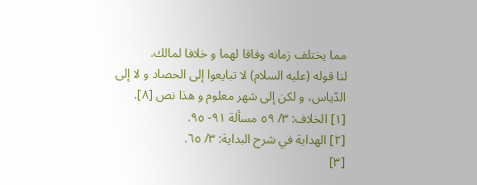مما يختلف زمانه وفاقا لهما و خلافا لمالك.
لنا قوله (عليه السلام) لا تبايعوا إلى الحصاد و لا إلى الدّياس، و لكن إلى شهر معلوم و هذا نص [٨].
[١] الخلاف: ٣/ ٥٩ مسألة ٩١- ٩٥.
[٢] الهداية في شرح البداية: ٣/ ٦٥.
[٣]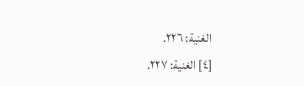الغنية: ٢٢٦.
[٤] الغنية: ٢٢٧.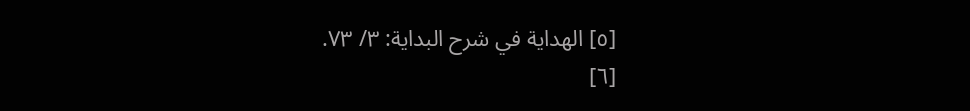[٥] الهداية في شرح البداية: ٣/ ٧٣.
[٦]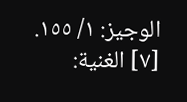الوجيز: ١/ ١٥٥.
[٧] الغنية: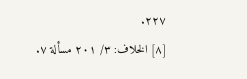٢٢٧.
[٨] الخلاف: ٣/ ٢٠١ مسألة ٧.